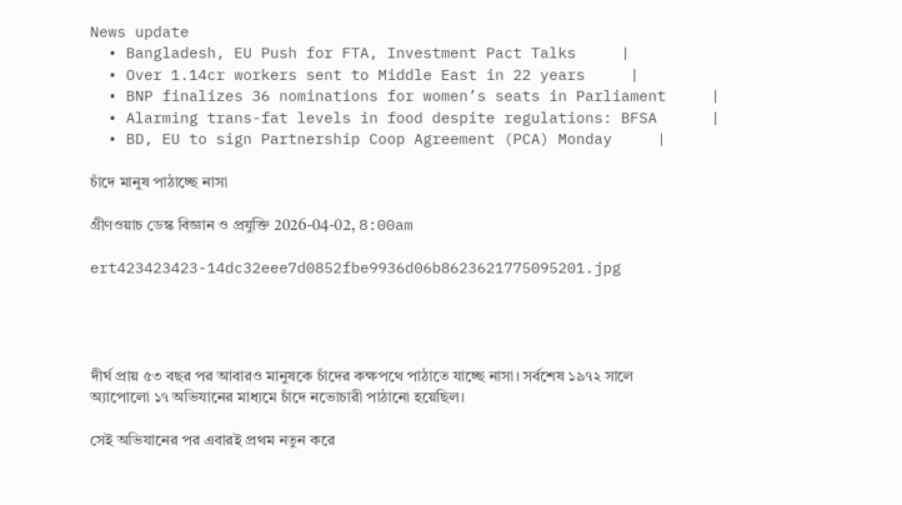News update
  • Bangladesh, EU Push for FTA, Investment Pact Talks     |
  • Over 1.14cr workers sent to Middle East in 22 years     |
  • BNP finalizes 36 nominations for women’s seats in Parliament     |
  • Alarming trans-fat levels in food despite regulations: BFSA      |
  • BD, EU to sign Partnership Coop Agreement (PCA) Monday     |

চাঁদে মানুষ পাঠাচ্ছে নাসা

গ্রীণওয়াচ ডেস্ক বিজ্ঞান ও প্রযুক্তি 2026-04-02, 8:00am

ert423423423-14dc32eee7d0852fbe9936d06b8623621775095201.jpg




দীর্ঘ প্রায় ৫৩ বছর পর আবারও মানুষকে চাঁদের কক্ষপথে পাঠাতে যাচ্ছে নাসা। সর্বশেষ ১৯৭২ সালে অ্যাপোলো ১৭ অভিযানের মাধ্যমে চাঁদে নভোচারী পাঠানো হয়েছিল।

সেই অভিযানের পর এবারই প্রথম নতুন করে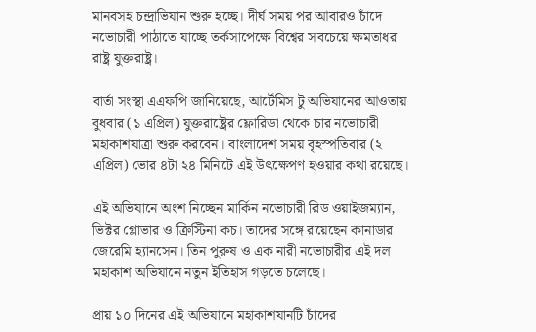মানবসহ চন্দ্রাভিযান শুরু হচ্ছে। দীর্ঘ সময় পর আবারও চাঁদে নভোচারী পাঠাতে যাচ্ছে তর্কসাপেক্ষে বিশ্বের সবচেয়ে ক্ষমতাধর রাষ্ট্র যুক্তরাষ্ট্র।

বার্তা সংস্থা এএফপি জানিয়েছে, আর্টেমিস টু অভিযানের আওতায় বুধবার (১ এপ্রিল) যুক্তরাষ্ট্রের ফ্লোরিডা থেকে চার নভোচারী মহাকাশযাত্রা শুরু করবেন। বাংলাদেশ সময় বৃহস্পতিবার (২ এপ্রিল) ভোর ৪টা ২৪ মিনিটে এই উৎক্ষেপণ হওয়ার কথা রয়েছে।

এই অভিযানে অংশ নিচ্ছেন মার্কিন নভোচারী রিড ওয়াইজম্যান, ভিক্টর গ্লোভার ও ক্রিস্টিনা কচ। তাদের সঙ্গে রয়েছেন কানাডার জেরেমি হ্যানসেন। তিন পুরুষ ও এক নারী নভোচারীর এই দল মহাকাশ অভিযানে নতুন ইতিহাস গড়তে চলেছে।

প্রায় ১০ দিনের এই অভিযানে মহাকাশযানটি চাঁদের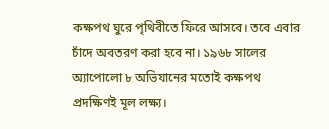কক্ষপথ ঘুরে পৃথিবীতে ফিরে আসবে। তবে এবার চাঁদে অবতরণ করা হবে না। ১৯৬৮ সালের অ্যাপোলো ৮ অভিযানের মতোই কক্ষপথ প্রদক্ষিণই মূল লক্ষ্য।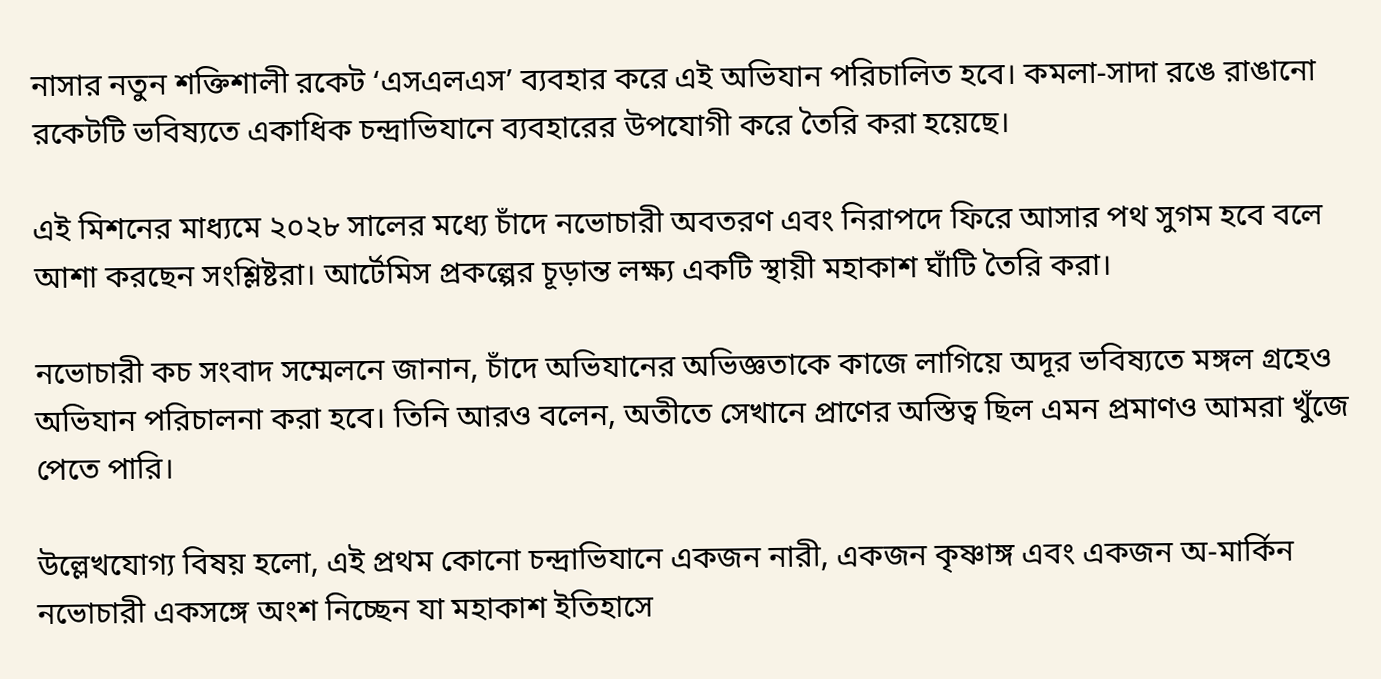নাসার নতুন শক্তিশালী রকেট ‘এসএলএস’ ব্যবহার করে এই অভিযান পরিচালিত হবে। কমলা-সাদা রঙে রাঙানো রকেটটি ভবিষ্যতে একাধিক চন্দ্রাভিযানে ব্যবহারের উপযোগী করে তৈরি করা হয়েছে।

এই মিশনের মাধ্যমে ২০২৮ সালের মধ্যে চাঁদে নভোচারী অবতরণ এবং নিরাপদে ফিরে আসার পথ সুগম হবে বলে আশা করছেন সংশ্লিষ্টরা। আর্টেমিস প্রকল্পের চূড়ান্ত লক্ষ্য একটি স্থায়ী মহাকাশ ঘাঁটি তৈরি করা।

নভোচারী কচ সংবাদ সম্মেলনে জানান, চাঁদে অভিযানের অভিজ্ঞতাকে কাজে লাগিয়ে অদূর ভবিষ্যতে মঙ্গল গ্রহেও অভিযান পরিচালনা করা হবে। তিনি আরও বলেন, অতীতে সেখানে প্রাণের অস্তিত্ব ছিল এমন প্রমাণও আমরা খুঁজে পেতে পারি।

উল্লেখযোগ্য বিষয় হলো, এই প্রথম কোনো চন্দ্রাভিযানে একজন নারী, একজন কৃষ্ণাঙ্গ এবং একজন অ-মার্কিন নভোচারী একসঙ্গে অংশ নিচ্ছেন যা মহাকাশ ইতিহাসে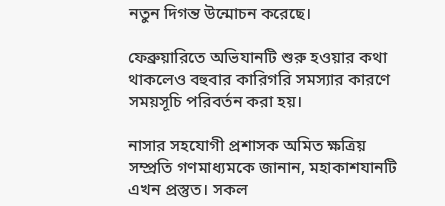নতুন দিগন্ত উন্মোচন করেছে।

ফেব্রুয়ারিতে অভিযানটি শুরু হওয়ার কথা থাকলেও বহুবার কারিগরি সমস্যার কারণে সময়সূচি পরিবর্তন করা হয়।

নাসার সহযোগী প্রশাসক অমিত ক্ষত্রিয় সম্প্রতি গণমাধ্যমকে জানান, মহাকাশযানটি এখন প্রস্তুত। সকল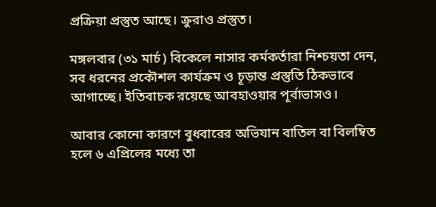প্রক্রিয়া প্রস্তুত আছে। ক্রুরাও প্রস্তুত।

মঙ্গলবার (৩১ মার্চ) বিকেলে নাসার কর্মকর্তারা নিশ্চয়তা দেন, সব ধরনের প্রকৌশল কার্যক্রম ও চূড়ান্ত প্রস্তুতি ঠিকভাবে আগাচ্ছে। ইতিবাচক রয়েছে আবহাওয়ার পূর্বাভাসও।

আবার কোনো কারণে বুধবারের অভিযান বাতিল বা বিলম্বিত হলে ৬ এপ্রিলের মধ্যে তা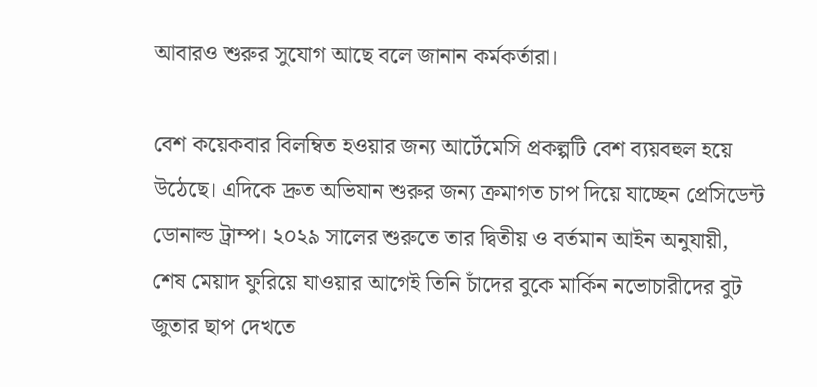আবারও শুরুর সুযোগ আছে বলে জানান কর্মকর্তারা।

বেশ কয়েকবার বিলম্বিত হওয়ার জন্য আর্টেমেসি প্রকল্পটি বেশ ব্যয়বহুল হয়ে উঠেছে। এদিকে দ্রুত অভিযান শুরুর জন্য ক্রমাগত চাপ দিয়ে যাচ্ছেন প্রেসিডেন্ট ডোনাল্ড ট্রাম্প। ২০২৯ সালের শুরুতে তার দ্বিতীয় ও বর্তমান আইন অনুযায়ী, শেষ মেয়াদ ফুরিয়ে যাওয়ার আগেই তিনি চাঁদের বুকে মার্কিন নভোচারীদের বুট জুতার ছাপ দেখতে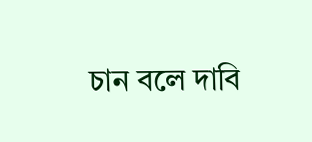চান বলে দাবি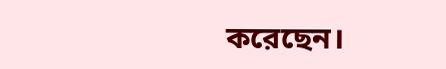করেছেন।